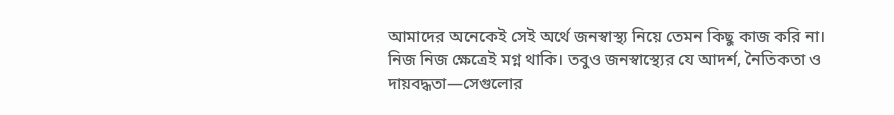আমাদের অনেকেই সেই অর্থে জনস্বাস্থ্য নিয়ে তেমন কিছু কাজ করি না। নিজ নিজ ক্ষেত্রেই মগ্ন থাকি। তবুও জনস্বাস্থ্যের যে আদর্শ, নৈতিকতা ও দায়বদ্ধতা—সেগুলোর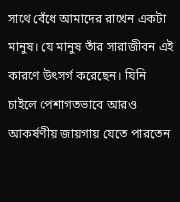সাথে বেঁধে আমাদের রাখেন একটা মানুষ। যে মানুষ তাঁর সারাজীবন এই কারণে উৎসর্গ করেছেন। যিনি চাইলে পেশাগতভাবে আরও আকর্ষণীয় জায়গায় যেতে পারতেন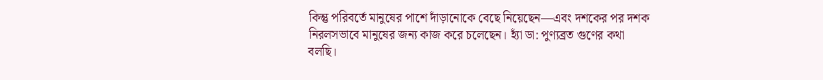কিন্তু পরিবর্তে মানুষের পাশে দাঁড়ানোকে বেছে নিয়েছেন—এবং দশকের পর দশক নিরলসভাবে মানুষের জন্য কাজ করে চলেছেন। হ্যাঁ ডা: পুণ্যব্রত গুণের কথা বলছি।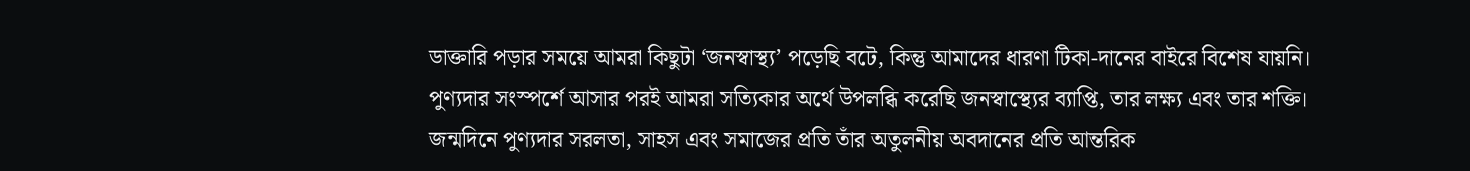ডাক্তারি পড়ার সময়ে আমরা কিছুটা ‘জনস্বাস্থ্য’ পড়েছি বটে, কিন্তু আমাদের ধারণা টিকা-দানের বাইরে বিশেষ যায়নি। পুণ্যদার সংস্পর্শে আসার পরই আমরা সত্যিকার অর্থে উপলব্ধি করেছি জনস্বাস্থ্যের ব্যাপ্তি, তার লক্ষ্য এবং তার শক্তি।
জন্মদিনে পুণ্যদার সরলতা, সাহস এবং সমাজের প্রতি তাঁর অতুলনীয় অবদানের প্রতি আন্তরিক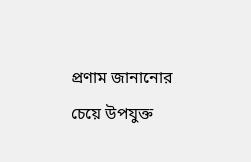প্রণাম জানানোর চেয়ে উপযুক্ত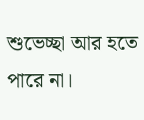শুভেচ্ছা আর হতে পারে না।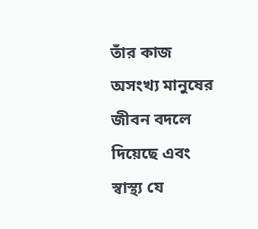তাঁর কাজ অসংখ্য মানুষের জীবন বদলে দিয়েছে এবং স্বাস্থ্য যে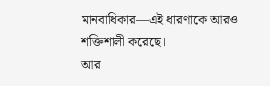মানবাধিকার—এই ধারণাকে আরও শক্তিশালী করেছে।
আর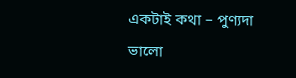একটাই কথা – পুণ্যদা ভালো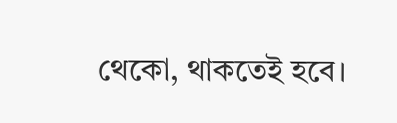থেকো, থাকতেই হবে।